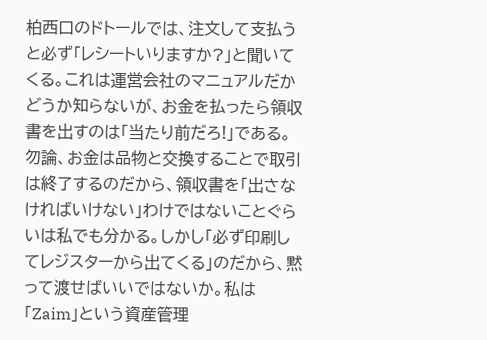柏西口のドトールでは、注文して支払うと必ず「レシートいりますか?」と聞いてくる。これは運営会社のマニュアルだかどうか知らないが、お金を払ったら領収書を出すのは「当たり前だろ!」である。勿論、お金は品物と交換することで取引は終了するのだから、領収書を「出さなければいけない」わけではないことぐらいは私でも分かる。しかし「必ず印刷してレジスターから出てくる」のだから、黙って渡せばいいではないか。私は「Zaim」という資産管理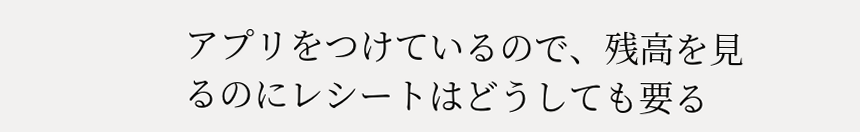アプリをつけているので、残高を見るのにレシートはどうしても要る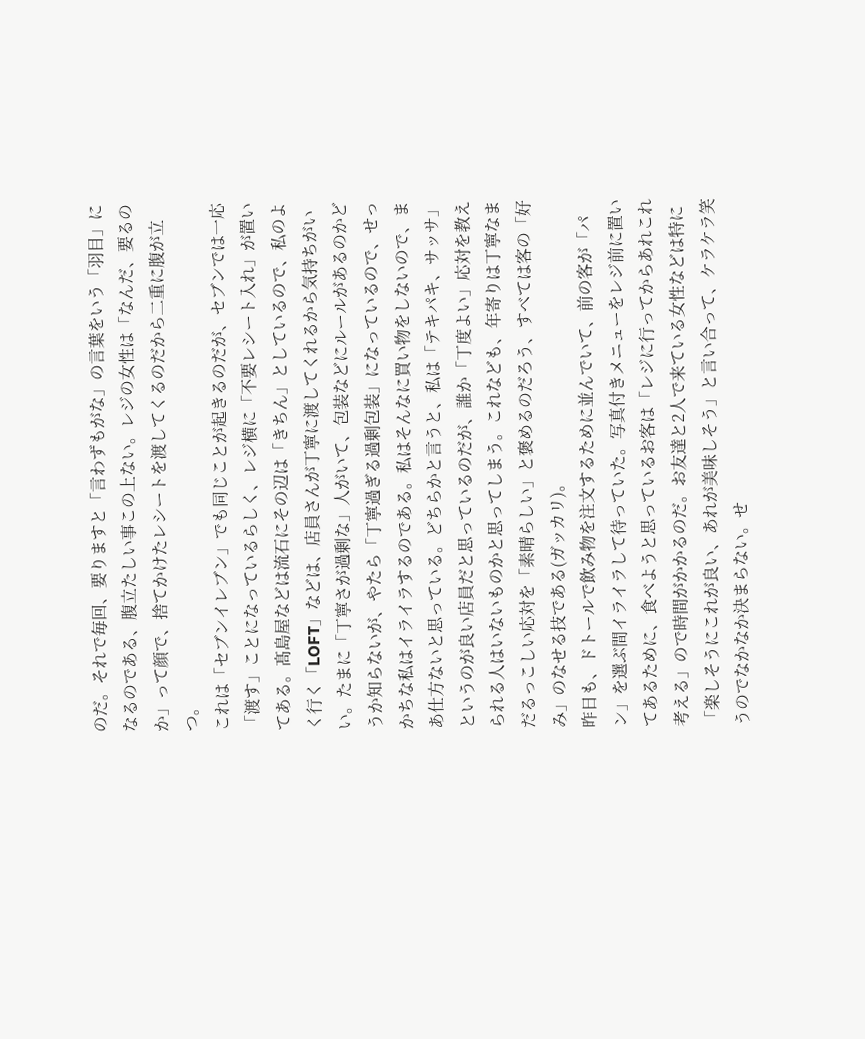のだ。それで毎回、要りますと「言わずもがな」の言葉をいう「羽目」になるのである、腹立たしい事この上ない。レジの女性は「なんだ、要るのか」って顔で、捨てかけたレシートを渡してくるのだから二重に腹が立つ。
これは「セブンイレブン」でも同じことが起きるのだが、セブンでは一応「渡す」ことになっているらしく、レジ横に「不要レシート入れ」が置いてある。髙島屋などは流石にその辺は「きちん」としているので、私のよく行く「LOFT」などは、店員さんが丁寧に渡してくれるから気持ちがいい。たまに「丁寧さが過剰な」人がいて、包装などにルールがあるのかどうか知らないが、やたら「丁寧過ぎる過剰包装」になっているので、せっかちな私はイライラするのである。私はそんなに買い物をしないので、まあ仕方ないと思っている。どちらかと言うと、私は「テキパキ、サッサ」というのが良い店員だと思っているのだが、誰か「丁度よい」応対を教えられる人はいないものかと思ってしまう。これなども、年寄りは丁寧なまだるっこしい応対を「素晴らしい」と褒めるのだろう、すべては客の「好み」のなせる技である(ガッカリ)。
昨日も、ドトールで飲み物を注文するために並んでいて、前の客が「パン」を選ぶ間イライラして待っていた。写真付きメニューをレジ前に置いてあるために、食べようと思っているお客は「レジに行ってからあれこれ考える」ので時間がかかるのだ。お友達と2人で来ている女性などは特に「楽しそうにこれが良い、あれが美味しそう」と言い合って、ケラケラ笑うのでなかなか決まらない。せ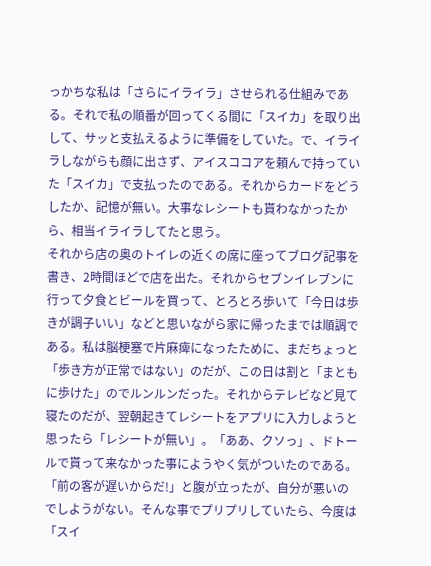っかちな私は「さらにイライラ」させられる仕組みである。それで私の順番が回ってくる間に「スイカ」を取り出して、サッと支払えるように準備をしていた。で、イライラしながらも顔に出さず、アイスココアを頼んで持っていた「スイカ」で支払ったのである。それからカードをどうしたか、記憶が無い。大事なレシートも貰わなかったから、相当イライラしてたと思う。
それから店の奥のトイレの近くの席に座ってブログ記事を書き、2時間ほどで店を出た。それからセブンイレブンに行って夕食とビールを買って、とろとろ歩いて「今日は歩きが調子いい」などと思いながら家に帰ったまでは順調である。私は脳梗塞で片麻痺になったために、まだちょっと「歩き方が正常ではない」のだが、この日は割と「まともに歩けた」のでルンルンだった。それからテレビなど見て寝たのだが、翌朝起きてレシートをアプリに入力しようと思ったら「レシートが無い」。「ああ、クソっ」、ドトールで貰って来なかった事にようやく気がついたのである。「前の客が遅いからだ!」と腹が立ったが、自分が悪いのでしようがない。そんな事でプリプリしていたら、今度は「スイ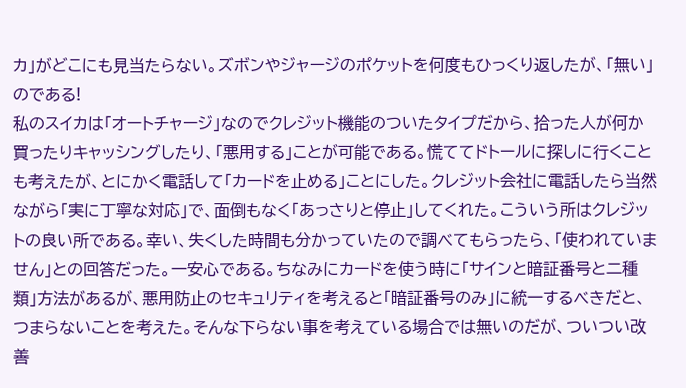カ」がどこにも見当たらない。ズボンやジャージのポケットを何度もひっくり返したが、「無い」のである!
私のスイカは「オートチャージ」なのでクレジット機能のついたタイプだから、拾った人が何か買ったりキャッシングしたり、「悪用する」ことが可能である。慌ててドトールに探しに行くことも考えたが、とにかく電話して「カードを止める」ことにした。クレジット会社に電話したら当然ながら「実に丁寧な対応」で、面倒もなく「あっさりと停止」してくれた。こういう所はクレジットの良い所である。幸い、失くした時間も分かっていたので調べてもらったら、「使われていません」との回答だった。一安心である。ちなみにカードを使う時に「サインと暗証番号と二種類」方法があるが、悪用防止のセキュリティを考えると「暗証番号のみ」に統一するべきだと、つまらないことを考えた。そんな下らない事を考えている場合では無いのだが、ついつい改善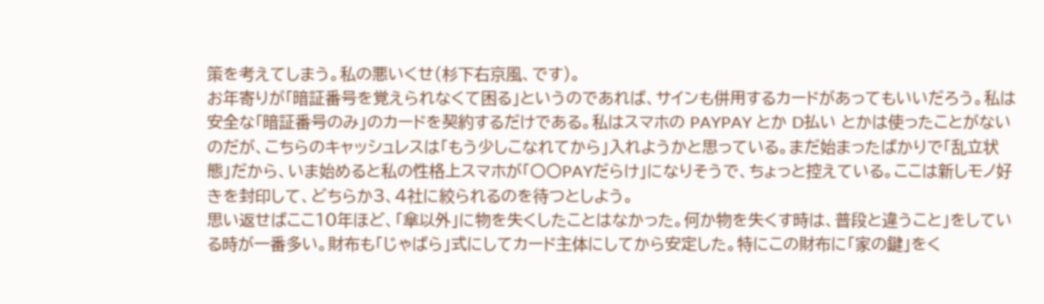策を考えてしまう。私の悪いくせ(杉下右京風、です)。
お年寄りが「暗証番号を覚えられなくて困る」というのであれば、サインも併用するカードがあってもいいだろう。私は安全な「暗証番号のみ」のカードを契約するだけである。私はスマホの PAYPAY とか D払い とかは使ったことがないのだが、こちらのキャッシュレスは「もう少しこなれてから」入れようかと思っている。まだ始まったばかりで「乱立状態」だから、いま始めると私の性格上スマホが「〇〇PAYだらけ」になりそうで、ちょっと控えている。ここは新しモノ好きを封印して、どちらか3、4社に絞られるのを待つとしよう。
思い返せばここ10年ほど、「傘以外」に物を失くしたことはなかった。何か物を失くす時は、普段と違うこと」をしている時が一番多い。財布も「じゃばら」式にしてカード主体にしてから安定した。特にこの財布に「家の鍵」をく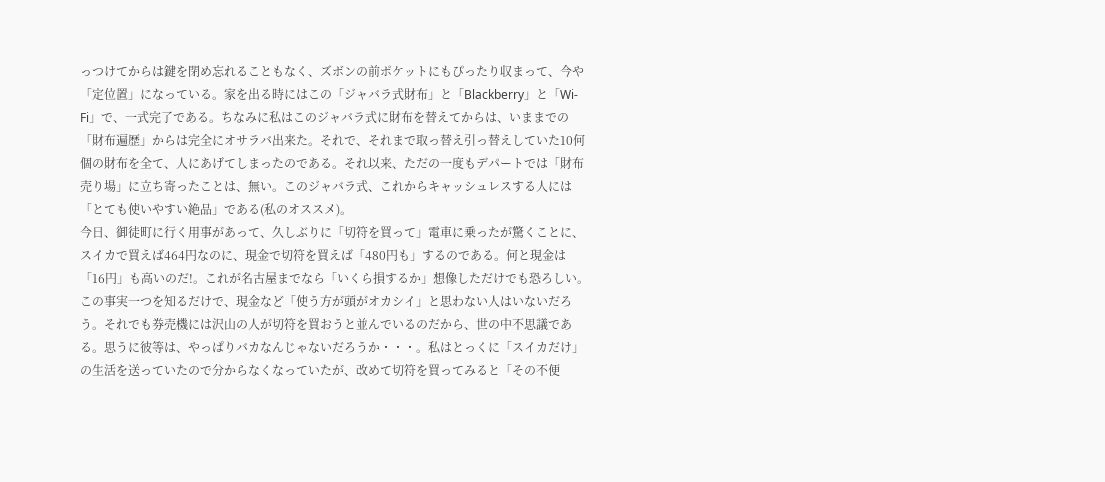っつけてからは鍵を閉め忘れることもなく、ズボンの前ポケットにもぴったり収まって、今や「定位置」になっている。家を出る時にはこの「ジャバラ式財布」と「Blackberry」と「Wi-Fi」で、一式完了である。ちなみに私はこのジャバラ式に財布を替えてからは、いままでの「財布遍歴」からは完全にオサラバ出来た。それで、それまで取っ替え引っ替えしていた10何個の財布を全て、人にあげてしまったのである。それ以来、ただの一度もデパートでは「財布売り場」に立ち寄ったことは、無い。このジャバラ式、これからキャッシュレスする人には「とても使いやすい絶品」である(私のオススメ)。
今日、御徒町に行く用事があって、久しぶりに「切符を買って」電車に乗ったが驚くことに、スイカで買えば464円なのに、現金で切符を買えば「480円も」するのである。何と現金は「16円」も高いのだ!。これが名古屋までなら「いくら損するか」想像しただけでも恐ろしい。この事実一つを知るだけで、現金など「使う方が頭がオカシイ」と思わない人はいないだろう。それでも券売機には沢山の人が切符を買おうと並んでいるのだから、世の中不思議である。思うに彼等は、やっぱりバカなんじゃないだろうか・・・。私はとっくに「スイカだけ」の生活を送っていたので分からなくなっていたが、改めて切符を買ってみると「その不便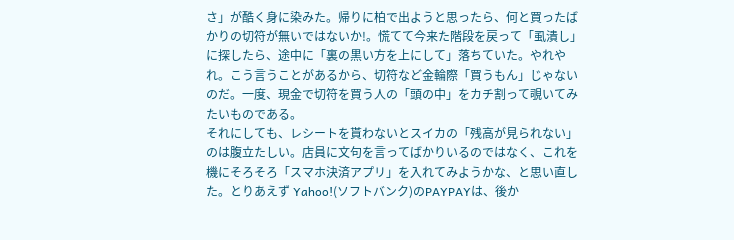さ」が酷く身に染みた。帰りに柏で出ようと思ったら、何と買ったばかりの切符が無いではないか!。慌てて今来た階段を戻って「虱潰し」に探したら、途中に「裏の黒い方を上にして」落ちていた。やれやれ。こう言うことがあるから、切符など金輪際「買うもん」じゃないのだ。一度、現金で切符を買う人の「頭の中」をカチ割って覗いてみたいものである。
それにしても、レシートを貰わないとスイカの「残高が見られない」のは腹立たしい。店員に文句を言ってばかりいるのではなく、これを機にそろそろ「スマホ決済アプリ」を入れてみようかな、と思い直した。とりあえず Yahoo!(ソフトバンク)のPAYPAYは、後か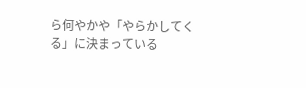ら何やかや「やらかしてくる」に決まっている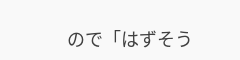ので「はずそう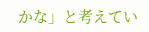かな」と考えてい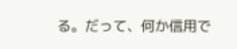る。だって、何か信用で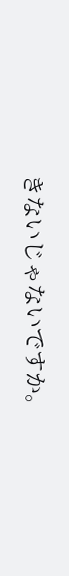きないじゃないですか。